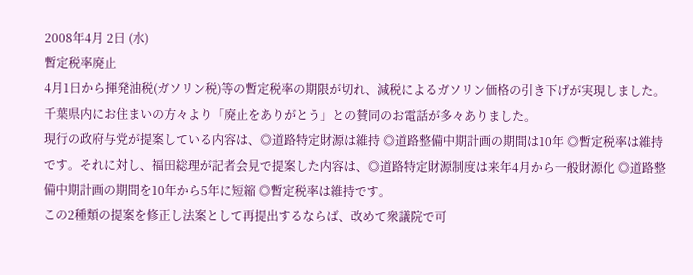2008年4月 2日 (水)
暫定税率廃止
4月1日から揮発油税(ガソリン税)等の暫定税率の期限が切れ、減税によるガソリン価格の引き下げが実現しました。
千葉県内にお住まいの方々より「廃止をありがとう」との賛同のお電話が多々ありました。
現行の政府与党が提案している内容は、◎道路特定財源は維持 ◎道路整備中期計画の期間は10年 ◎暫定税率は維持です。それに対し、福田総理が記者会見で提案した内容は、◎道路特定財源制度は来年4月から一般財源化 ◎道路整備中期計画の期間を10年から5年に短縮 ◎暫定税率は維持です。
この2種類の提案を修正し法案として再提出するならば、改めて衆議院で可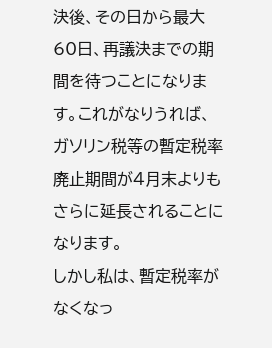決後、その日から最大60日、再議決までの期間を待つことになります。これがなりうれば、ガソリン税等の暫定税率廃止期間が4月末よりもさらに延長されることになります。
しかし私は、暫定税率がなくなっ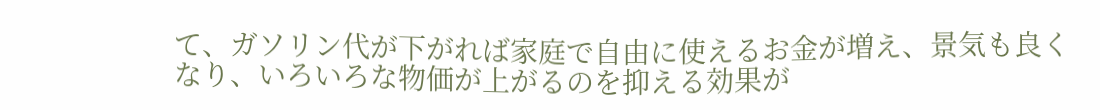て、ガソリン代が下がれば家庭で自由に使えるお金が増え、景気も良くなり、いろいろな物価が上がるのを抑える効果が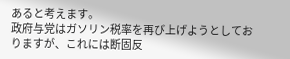あると考えます。
政府与党はガソリン税率を再び上げようとしておりますが、これには断固反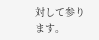対して参ります。